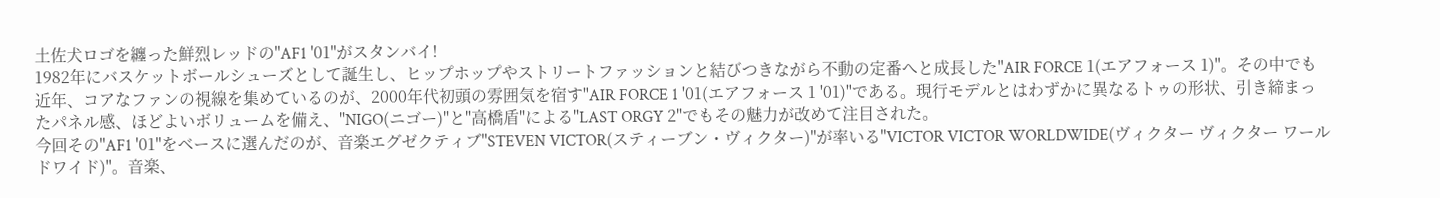土佐犬ロゴを纏った鮮烈レッドの"AF1 '01"がスタンバイ!
1982年にバスケットボールシューズとして誕生し、ヒップホップやストリートファッションと結びつきながら不動の定番へと成長した"AIR FORCE 1(エアフォース 1)"。その中でも近年、コアなファンの視線を集めているのが、2000年代初頭の雰囲気を宿す"AIR FORCE 1 '01(エアフォース 1 '01)"である。現行モデルとはわずかに異なるトゥの形状、引き締まったパネル感、ほどよいボリュームを備え、"NIGO(ニゴー)"と"高橋盾"による"LAST ORGY 2"でもその魅力が改めて注目された。
今回その"AF1 '01"をベースに選んだのが、音楽エグゼクティブ"STEVEN VICTOR(スティーブン・ヴィクター)"が率いる"VICTOR VICTOR WORLDWIDE(ヴィクター ヴィクター ワールドワイド)"。音楽、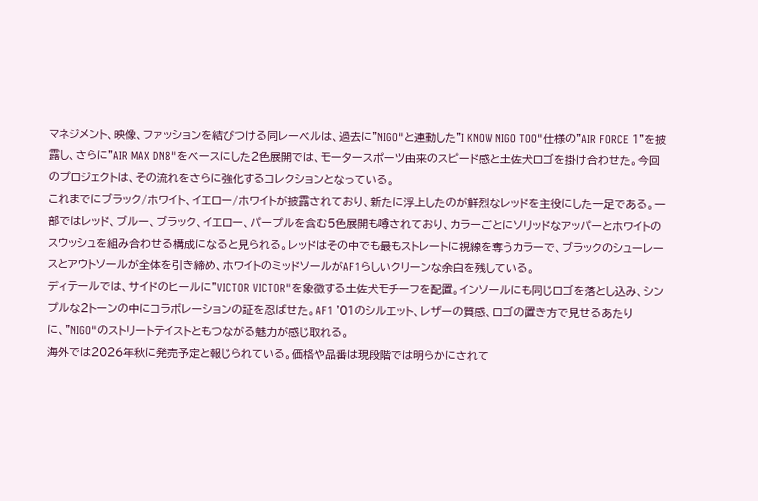マネジメント、映像、ファッションを結びつける同レーベルは、過去に"NIGO"と連動した"I KNOW NIGO TOO"仕様の"AIR FORCE 1"を披露し、さらに"AIR MAX DN8"をベースにした2色展開では、モータースポーツ由来のスピード感と土佐犬ロゴを掛け合わせた。今回のプロジェクトは、その流れをさらに強化するコレクションとなっている。
これまでにブラック/ホワイト、イエロー/ホワイトが披露されており、新たに浮上したのが鮮烈なレッドを主役にした一足である。一部ではレッド、ブルー、ブラック、イエロー、パープルを含む5色展開も噂されており、カラーごとにソリッドなアッパーとホワイトのスウッシュを組み合わせる構成になると見られる。レッドはその中でも最もストレートに視線を奪うカラーで、ブラックのシューレースとアウトソールが全体を引き締め、ホワイトのミッドソールがAF1らしいクリーンな余白を残している。
ディテールでは、サイドのヒールに"VICTOR VICTOR"を象徴する土佐犬モチーフを配置。インソールにも同じロゴを落とし込み、シンプルな2トーンの中にコラボレーションの証を忍ばせた。AF1 '01のシルエット、レザーの質感、ロゴの置き方で見せるあたりに、"NIGO"のストリートテイストともつながる魅力が感じ取れる。
海外では2026年秋に発売予定と報じられている。価格や品番は現段階では明らかにされて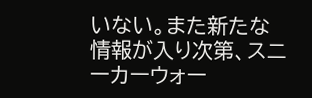いない。また新たな情報が入り次第、スニーカーウォー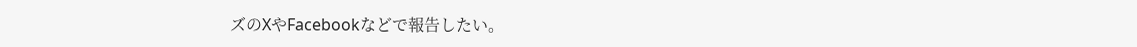ズのXやFacebookなどで報告したい。